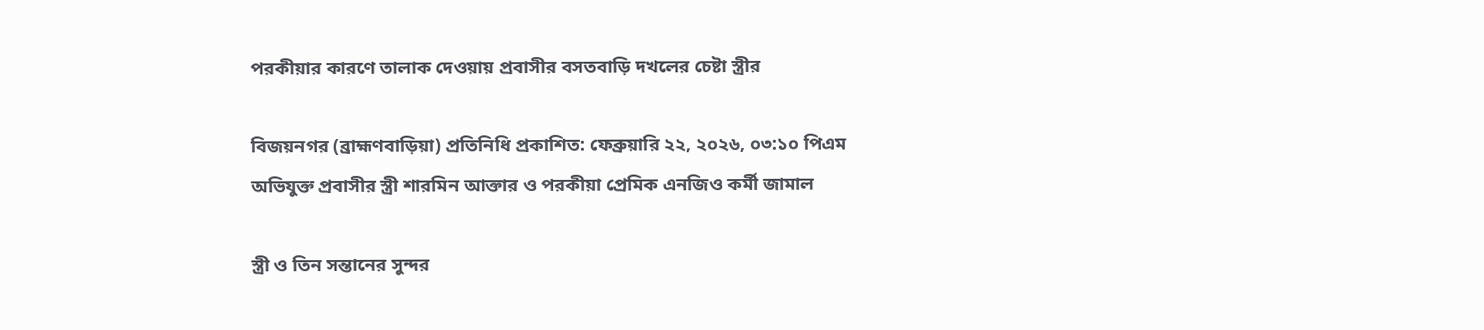পরকীয়ার কারণে তালাক দেওয়ায় প্রবাসীর বসতবাড়ি দখলের চেষ্টা স্ত্রীর

বিজয়নগর (ব্রাহ্মণবাড়িয়া) প্রতিনিধি প্রকাশিত: ফেব্রুয়ারি ২২, ২০২৬, ০৩:১০ পিএম
অভিযুক্ত প্রবাসীর স্ত্রী শারমিন আক্তার ও পরকীয়া প্রেমিক এনজিও কর্মী জামাল

স্ত্রী ও তিন সন্তানের সুন্দর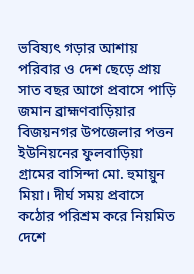ভবিষ্যৎ গড়ার আশায় পরিবার ও দেশ ছেড়ে প্রায় সাত বছর আগে প্রবাসে পাড়ি জমান ব্রাহ্মণবাড়িয়ার বিজয়নগর উপজেলার পত্তন ইউনিয়নের ফুলবাড়িয়া গ্রামের বাসিন্দা মো. হুমায়ুন মিয়া। দীর্ঘ সময় প্রবাসে কঠোর পরিশ্রম করে নিয়মিত দেশে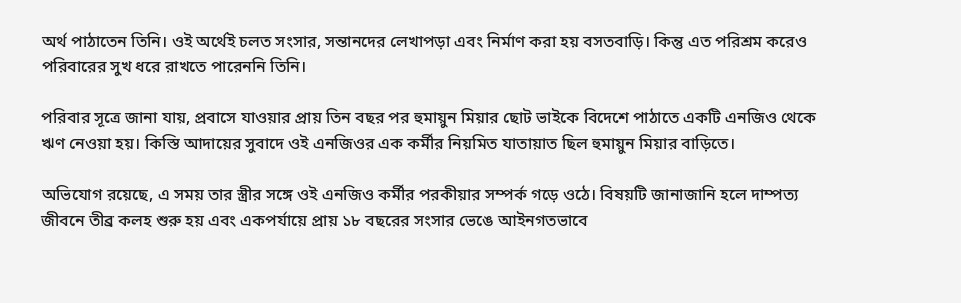অর্থ পাঠাতেন তিনি। ওই অর্থেই চলত সংসার, সন্তানদের লেখাপড়া এবং নির্মাণ করা হয় বসতবাড়ি। কিন্তু এত পরিশ্রম করেও পরিবারের সুখ ধরে রাখতে পারেননি তিনি।

পরিবার সূত্রে জানা যায়, প্রবাসে যাওয়ার প্রায় তিন বছর পর হুমায়ুন মিয়ার ছোট ভাইকে বিদেশে পাঠাতে একটি এনজিও থেকে ঋণ নেওয়া হয়। কিস্তি আদায়ের সুবাদে ওই এনজিওর এক কর্মীর নিয়মিত যাতায়াত ছিল হুমায়ুন মিয়ার বাড়িতে।

অভিযোগ রয়েছে, এ সময় তার স্ত্রীর সঙ্গে ওই এনজিও কর্মীর পরকীয়ার সম্পর্ক গড়ে ওঠে। বিষয়টি জানাজানি হলে দাম্পত্য জীবনে তীব্র কলহ শুরু হয় এবং একপর্যায়ে প্রায় ১৮ বছরের সংসার ভেঙে আইনগতভাবে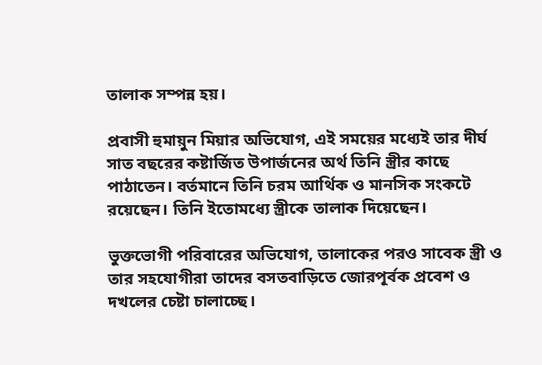তালাক সম্পন্ন হয়।

প্রবাসী হুমায়ুন মিয়ার অভিযোগ, এই সময়ের মধ্যেই তার দীর্ঘ সাত বছরের কষ্টার্জিত উপার্জনের অর্থ তিনি স্ত্রীর কাছে পাঠাতেন। বর্তমানে তিনি চরম আর্থিক ও মানসিক সংকটে রয়েছেন। তিনি ইতোমধ্যে স্ত্রীকে তালাক দিয়েছেন।

ভুক্তভোগী পরিবারের অভিযোগ, তালাকের পরও সাবেক স্ত্রী ও তার সহযোগীরা তাদের বসতবাড়িতে জোরপূর্বক প্রবেশ ও দখলের চেষ্টা চালাচ্ছে।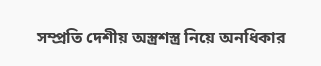সম্প্রতি দেশীয় অস্ত্রশস্ত্র নিয়ে অনধিকার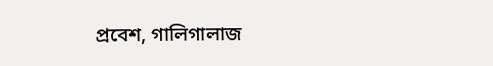প্রবেশ, গালিগালাজ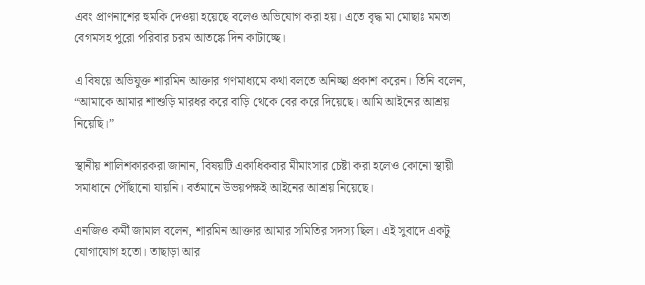এবং প্রাণনাশের হুমকি দেওয়া হয়েছে বলেও অভিযোগ করা হয়। এতে বৃদ্ধ মা মোছাঃ মমতা বেগমসহ পুরো পরিবার চরম আতঙ্কে দিন কাটাচ্ছে।

এ বিষয়ে অভিযুক্ত শারমিন আক্তার গণমাধ্যমে কথা বলতে অনিচ্ছা প্রকাশ করেন। তিনি বলেন, “আমাকে আমার শাশুড়ি মারধর করে বাড়ি থেকে বের করে দিয়েছে। আমি আইনের আশ্রয় নিয়েছি।”

স্থানীয় শালিশকারকরা জানান, বিষয়টি একাধিকবার মীমাংসার চেষ্টা করা হলেও কোনো স্থায়ী সমাধানে পৌঁছানো যায়নি। বর্তমানে উভয়পক্ষই আইনের আশ্রয় নিয়েছে।

এনজিও কর্মী জামাল বলেন, শারমিন আক্তার আমার সমিতির সদস্য ছিল। এই সুবাদে একটু যোগাযোগ হতো। তাছাড়া আর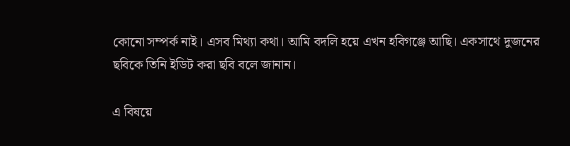কোনো সম্পর্ক নাই। এসব মিথ্যা কথা। আমি বদলি হয়ে এখন হবিগঞ্জে আছি। একসাথে দুজনের ছবিকে তিনি ইডিট করা ছবি বলে জানান।

এ বিষয়ে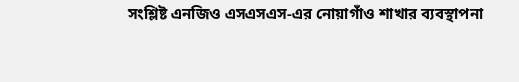সংশ্লিষ্ট এনজিও এসএসএস-এর নোয়াগাঁও শাখার ব্যবস্থাপনা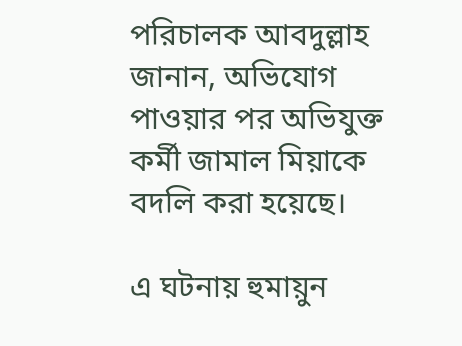পরিচালক আবদুল্লাহ জানান, অভিযোগ পাওয়ার পর অভিযুক্ত কর্মী জামাল মিয়াকে বদলি করা হয়েছে।

এ ঘটনায় হুমায়ুন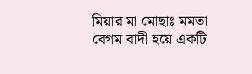মিয়ার মা মোছাঃ মমতা বেগম বাদী হয়ে একটি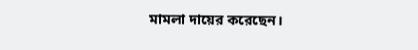মামলা দায়ের করেছেন।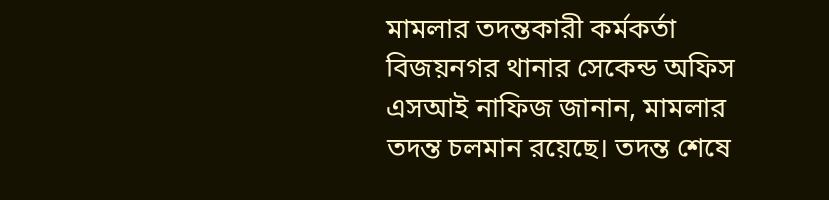মামলার তদন্তকারী কর্মকর্তা বিজয়নগর থানার সেকেন্ড অফিস এসআই নাফিজ জানান, মামলার তদন্ত চলমান রয়েছে। তদন্ত শেষে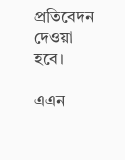প্রতিবেদন দেওয়া হবে।

এএন